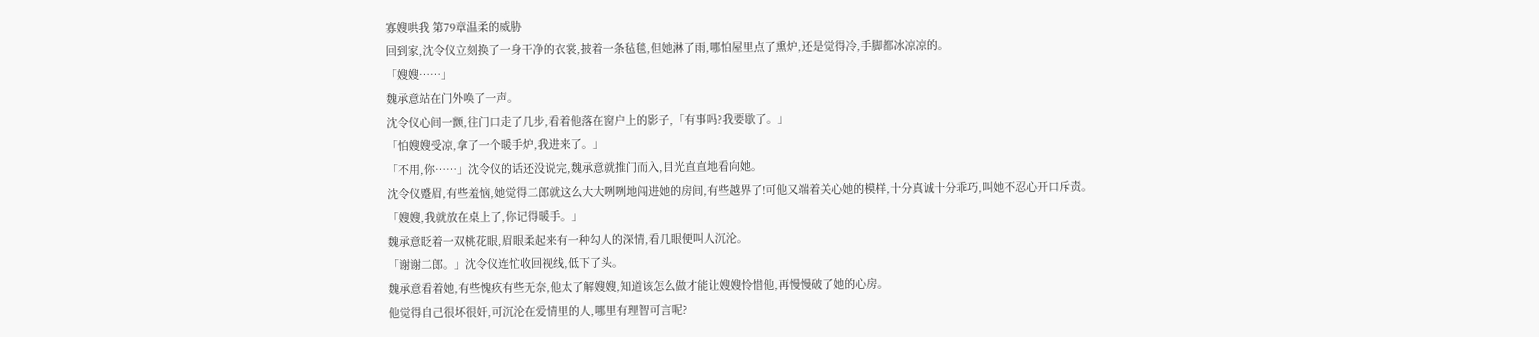寡嫂哄我 第79章温柔的威胁
回到家,沈令仪立刻换了一身干净的衣裳,披着一条毡毯,但她淋了雨,哪怕屋里点了熏炉,还是觉得冷,手脚都冰凉凉的。
「嫂嫂……」
魏承意站在门外唤了一声。
沈令仪心间一颤,往门口走了几步,看着他落在窗户上的影子,「有事吗?我要歇了。」
「怕嫂嫂受凉,拿了一个暖手炉,我进来了。」
「不用,你……」沈令仪的话还没说完,魏承意就推门而入,目光直直地看向她。
沈令仪蹙眉,有些羞恼,她觉得二郎就这么大大咧咧地闯进她的房间,有些越界了!可他又端着关心她的模样,十分真诚十分乖巧,叫她不忍心开口斥责。
「嫂嫂,我就放在桌上了,你记得暖手。」
魏承意眨着一双桃花眼,眉眼柔起来有一种勾人的深情,看几眼便叫人沉沦。
「谢谢二郎。」沈令仪连忙收回视线,低下了头。
魏承意看着她,有些愧疚有些无奈,他太了解嫂嫂,知道该怎么做才能让嫂嫂怜惜他,再慢慢破了她的心房。
他觉得自己很坏很奸,可沉沦在爱情里的人,哪里有理智可言呢?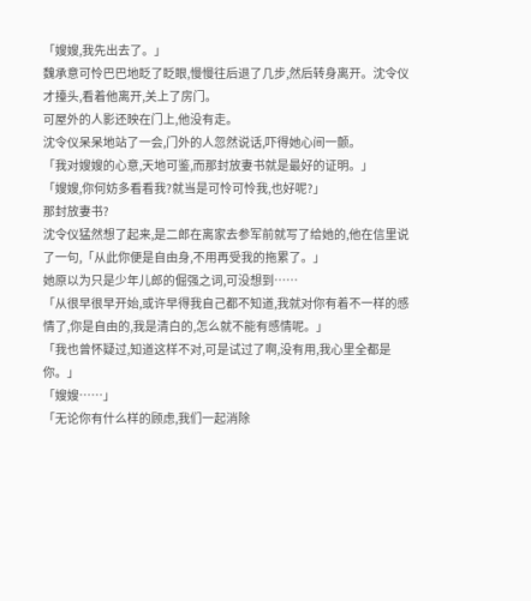「嫂嫂,我先出去了。」
魏承意可怜巴巴地眨了眨眼,慢慢往后退了几步,然后转身离开。沈令仪才擡头,看着他离开,关上了房门。
可屋外的人影还映在门上,他没有走。
沈令仪呆呆地站了一会,门外的人忽然说话,吓得她心间一颤。
「我对嫂嫂的心意,天地可鉴,而那封放妻书就是最好的证明。」
「嫂嫂,你何妨多看看我?就当是可怜可怜我,也好呢?」
那封放妻书?
沈令仪猛然想了起来,是二郎在离家去参军前就写了给她的,他在信里说了一句,「从此你便是自由身,不用再受我的拖累了。」
她原以为只是少年儿郎的倔强之词,可没想到……
「从很早很早开始,或许早得我自己都不知道,我就对你有着不一样的感情了,你是自由的,我是清白的,怎么就不能有感情呢。」
「我也曾怀疑过,知道这样不对,可是试过了啊,没有用,我心里全都是你。」
「嫂嫂……」
「无论你有什么样的顾虑,我们一起消除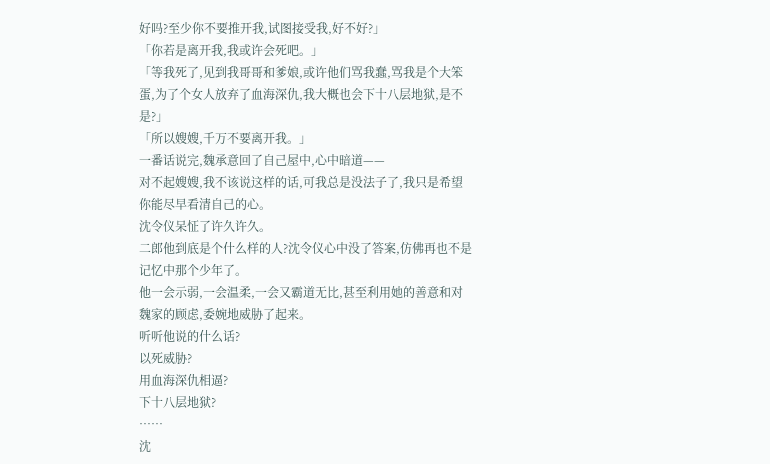好吗?至少你不要推开我,试图接受我,好不好?」
「你若是离开我,我或许会死吧。」
「等我死了,见到我哥哥和爹娘,或许他们骂我蠢,骂我是个大笨蛋,为了个女人放弃了血海深仇,我大概也会下十八层地狱,是不是?」
「所以嫂嫂,千万不要离开我。」
一番话说完,魏承意回了自己屋中,心中暗道——
对不起嫂嫂,我不该说这样的话,可我总是没法子了,我只是希望你能尽早看清自己的心。
沈令仪呆怔了许久许久。
二郎他到底是个什么样的人?沈令仪心中没了答案,仿佛再也不是记忆中那个少年了。
他一会示弱,一会温柔,一会又霸道无比,甚至利用她的善意和对魏家的顾虑,委婉地威胁了起来。
听听他说的什么话?
以死威胁?
用血海深仇相逼?
下十八层地狱?
……
沈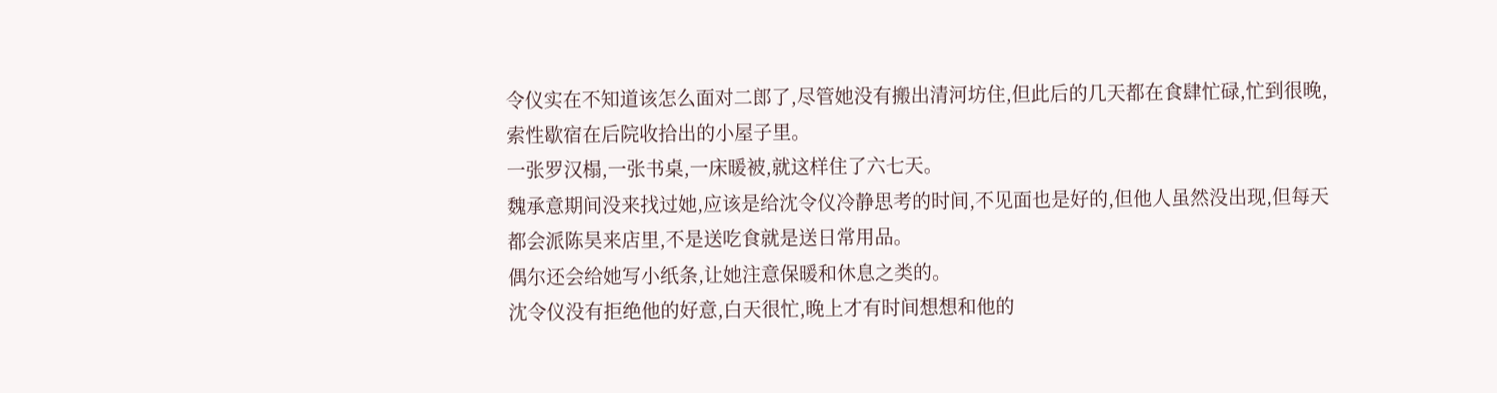令仪实在不知道该怎么面对二郎了,尽管她没有搬出清河坊住,但此后的几天都在食肆忙碌,忙到很晚,索性歇宿在后院收拾出的小屋子里。
一张罗汉榻,一张书桌,一床暖被,就这样住了六七天。
魏承意期间没来找过她,应该是给沈令仪冷静思考的时间,不见面也是好的,但他人虽然没出现,但每天都会派陈昊来店里,不是送吃食就是送日常用品。
偶尔还会给她写小纸条,让她注意保暖和休息之类的。
沈令仪没有拒绝他的好意,白天很忙,晚上才有时间想想和他的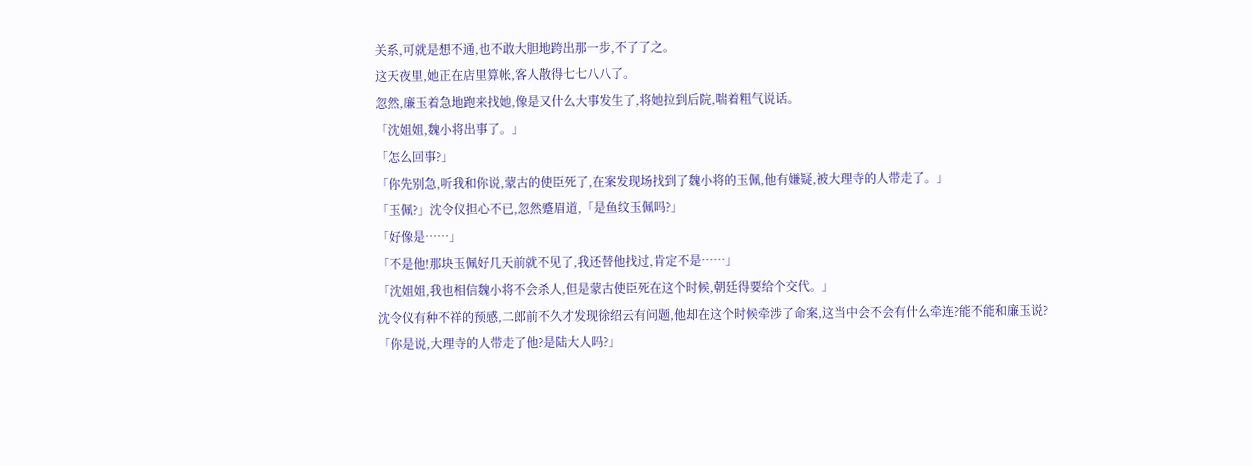关系,可就是想不通,也不敢大胆地跨出那一步,不了了之。
这天夜里,她正在店里算帐,客人散得七七八八了。
忽然,廉玉着急地跑来找她,像是又什么大事发生了,将她拉到后院,喘着粗气说话。
「沈姐姐,魏小将出事了。」
「怎么回事?」
「你先别急,听我和你说,蒙古的使臣死了,在案发现场找到了魏小将的玉佩,他有嫌疑,被大理寺的人带走了。」
「玉佩?」沈令仪担心不已,忽然蹙眉道,「是鱼纹玉佩吗?」
「好像是……」
「不是他!那块玉佩好几天前就不见了,我还替他找过,肯定不是……」
「沈姐姐,我也相信魏小将不会杀人,但是蒙古使臣死在这个时候,朝廷得要给个交代。」
沈令仪有种不祥的预感,二郎前不久才发现徐绍云有问题,他却在这个时候牵涉了命案,这当中会不会有什么牵连?能不能和廉玉说?
「你是说,大理寺的人带走了他?是陆大人吗?」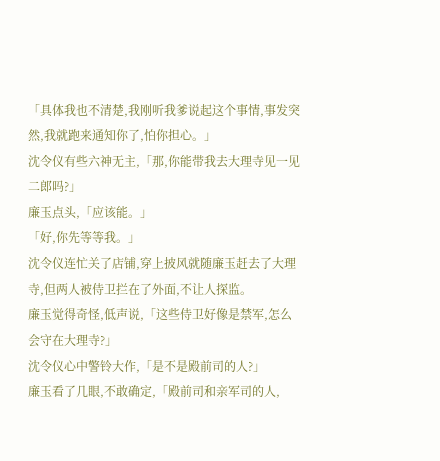「具体我也不清楚,我刚听我爹说起这个事情,事发突然,我就跑来通知你了,怕你担心。」
沈令仪有些六神无主,「那,你能带我去大理寺见一见二郎吗?」
廉玉点头,「应该能。」
「好,你先等等我。」
沈令仪连忙关了店铺,穿上披风就随廉玉赶去了大理寺,但两人被侍卫拦在了外面,不让人探监。
廉玉觉得奇怪,低声说,「这些侍卫好像是禁军,怎么会守在大理寺?」
沈令仪心中警铃大作,「是不是殿前司的人?」
廉玉看了几眼,不敢确定,「殿前司和亲军司的人,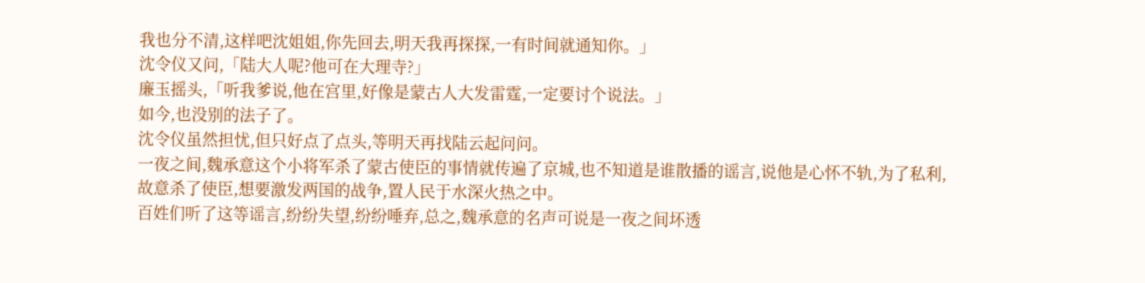我也分不清,这样吧沈姐姐,你先回去,明天我再探探,一有时间就通知你。」
沈令仪又问,「陆大人呢?他可在大理寺?」
廉玉摇头,「听我爹说,他在宫里,好像是蒙古人大发雷霆,一定要讨个说法。」
如今,也没别的法子了。
沈令仪虽然担忧,但只好点了点头,等明天再找陆云起问问。
一夜之间,魏承意这个小将军杀了蒙古使臣的事情就传遍了京城,也不知道是谁散播的谣言,说他是心怀不轨,为了私利,故意杀了使臣,想要激发两国的战争,置人民于水深火热之中。
百姓们听了这等谣言,纷纷失望,纷纷唾弃,总之,魏承意的名声可说是一夜之间坏透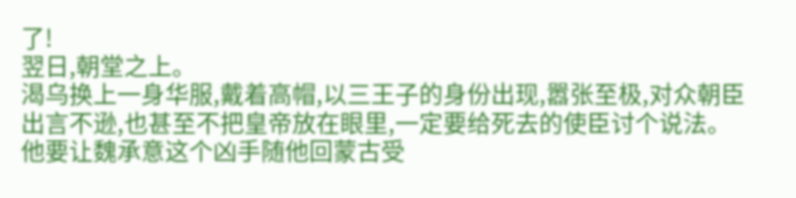了!
翌日,朝堂之上。
渴乌换上一身华服,戴着高帽,以三王子的身份出现,嚣张至极,对众朝臣出言不逊,也甚至不把皇帝放在眼里,一定要给死去的使臣讨个说法。
他要让魏承意这个凶手随他回蒙古受